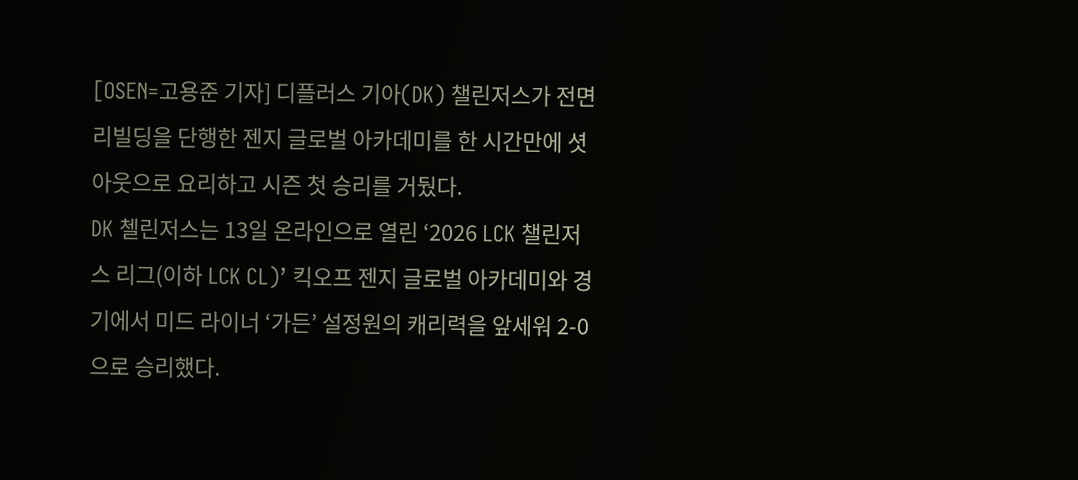[OSEN=고용준 기자] 디플러스 기아(DK) 챌린저스가 전면 리빌딩을 단행한 젠지 글로벌 아카데미를 한 시간만에 셧아웃으로 요리하고 시즌 첫 승리를 거뒀다.
DK 첼린저스는 13일 온라인으로 열린 ‘2026 LCK 챌린저스 리그(이하 LCK CL)’ 킥오프 젠지 글로벌 아카데미와 경기에서 미드 라이너 ‘가든’ 설정원의 캐리력을 앞세워 2-0으로 승리했다.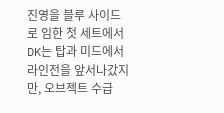진영을 블루 사이드로 임한 첫 세트에서 DK는 탑과 미드에서 라인전을 앞서나갔지만, 오브젝트 수급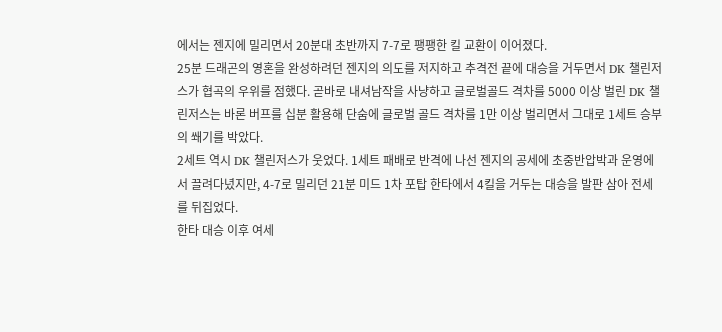에서는 젠지에 밀리면서 20분대 초반까지 7-7로 팽팽한 킬 교환이 이어졌다.
25분 드래곤의 영혼을 완성하려던 젠지의 의도를 저지하고 추격전 끝에 대승을 거두면서 DK 챌린저스가 협곡의 우위를 점했다. 곧바로 내셔남작을 사냥하고 글로벌골드 격차를 5000 이상 벌린 DK 챌린저스는 바론 버프를 십분 활용해 단숨에 글로벌 골드 격차를 1만 이상 벌리면서 그대로 1세트 승부의 쐐기를 박았다.
2세트 역시 DK 챌린저스가 웃었다. 1세트 패배로 반격에 나선 젠지의 공세에 초중반압박과 운영에서 끌려다녔지만, 4-7로 밀리던 21분 미드 1차 포탑 한타에서 4킬을 거두는 대승을 발판 삼아 전세를 뒤집었다.
한타 대승 이후 여세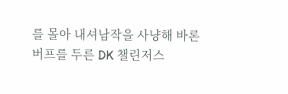를 몰아 내셔남작을 사냥해 바론 버프를 두른 DK 챌린저스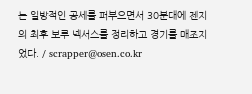는 일방적인 공세를 퍼부으면서 30분대에 젠지의 최후 보루 넥서스를 정리하고 경기를 매조지었다. / scrapper@osen.co.kr